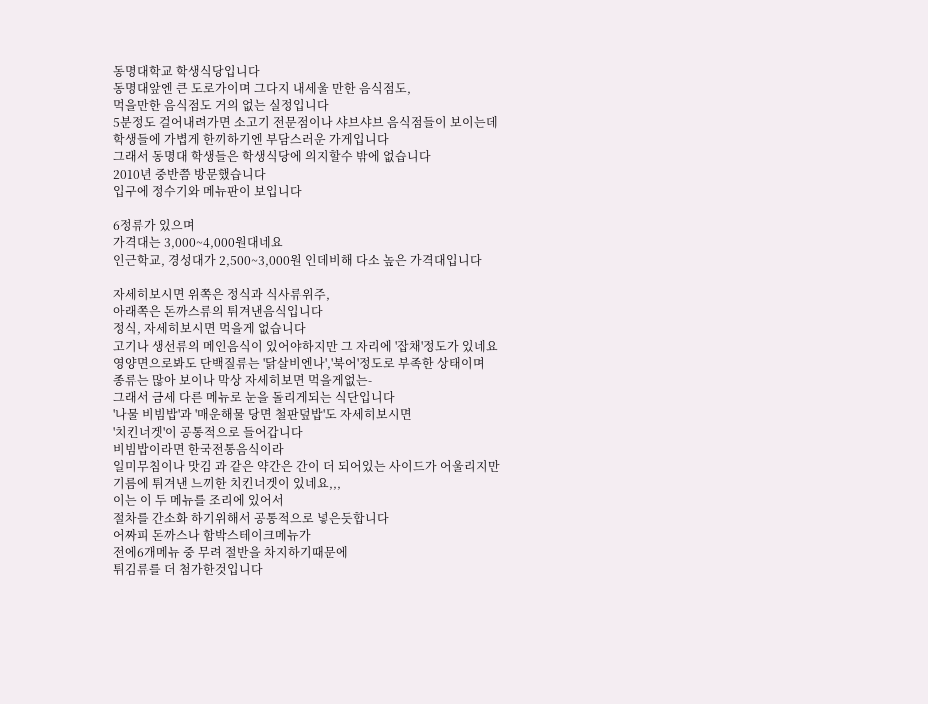동명대학교 학생식당입니다
동명대앞엔 큰 도로가이며 그다지 내세울 만한 음식점도,
먹을만한 음식점도 거의 없는 실정입니다
5분정도 걸어내려가면 소고기 전문점이나 샤브샤브 음식점들이 보이는데
학생들에 가볍게 한끼하기엔 부담스러운 가게입니다
그래서 동명대 학생들은 학생식당에 의지할수 밖에 없습니다
2010년 중반쯤 방문했습니다
입구에 정수기와 메뉴판이 보입니다

6정류가 있으며
가격대는 3,000~4,000원대네요
인근학교, 경성대가 2,500~3,000원 인데비해 다소 높은 가격대입니다

자세히보시면 위쪽은 정식과 식사류위주,
아래쪽은 돈까스류의 튀겨낸음식입니다
정식, 자세히보시면 먹을게 없습니다
고기나 생선류의 메인음식이 있어야하지만 그 자리에 '잡채'정도가 있네요
영양면으로봐도 단백질류는 '닭살비엔나','북어'정도로 부족한 상태이며
종류는 많아 보이나 막상 자세히보면 먹을게없는-
그래서 금세 다른 메뉴로 눈을 돌리게되는 식단입니다
'나물 비빔밥'과 '매운해물 당면 철판덮밥'도 자세히보시면
'치킨너겟'이 공통적으로 들어갑니다
비빔밥이라면 한국전통음식이라
일미무침이나 맛김 과 같은 약간은 간이 더 되어있는 사이드가 어울리지만
기름에 튀겨낸 느끼한 치킨너겟이 있네요,,,
이는 이 두 메뉴를 조리에 있어서
절차를 간소화 하기위해서 공통적으로 넣은듯합니다
어짜피 돈까스나 함박스테이크메뉴가
전에6개메뉴 중 무려 절반을 차지하기때문에
튀김류를 더 첨가한것입니다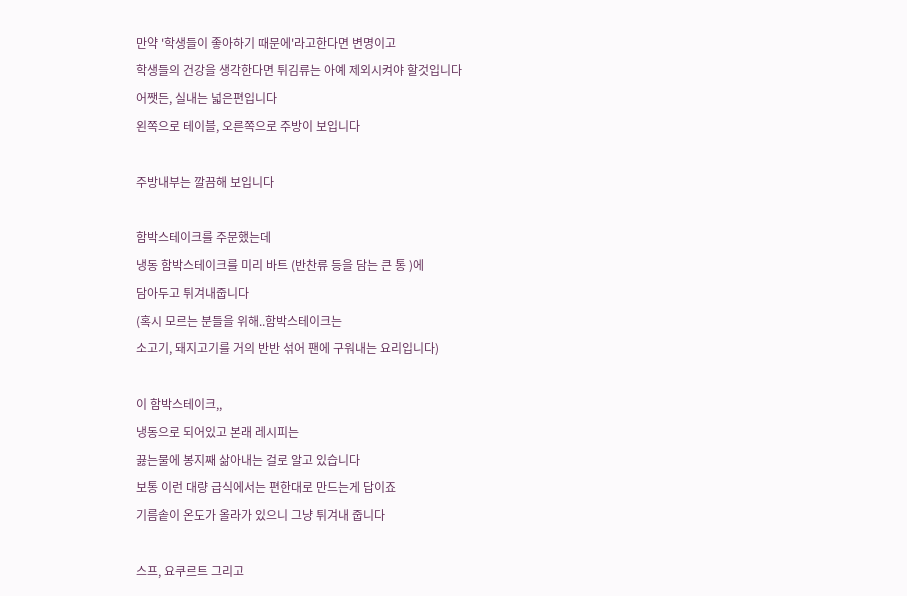만약 '학생들이 좋아하기 때문에'라고한다면 변명이고
학생들의 건강을 생각한다면 튀김류는 아예 제외시켜야 할것입니다
어쨋든, 실내는 넓은편입니다
왼쪽으로 테이블, 오른쪽으로 주방이 보입니다

주방내부는 깔끔해 보입니다

함박스테이크를 주문했는데
냉동 함박스테이크를 미리 바트 (반찬류 등을 담는 큰 통 )에
담아두고 튀겨내줍니다
(혹시 모르는 분들을 위해..함박스테이크는
소고기, 돼지고기를 거의 반반 섞어 팬에 구워내는 요리입니다)

이 함박스테이크,,
냉동으로 되어있고 본래 레시피는
끓는물에 봉지째 삶아내는 걸로 알고 있습니다
보통 이런 대량 급식에서는 편한대로 만드는게 답이죠
기름솥이 온도가 올라가 있으니 그냥 튀겨내 줍니다

스프, 요쿠르트 그리고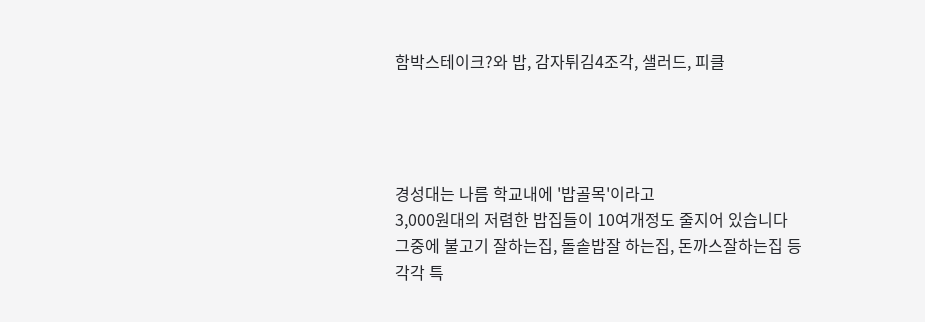함박스테이크?와 밥, 감자튀김4조각, 샐러드, 피클




경성대는 나름 학교내에 '밥골목'이라고
3,000원대의 저렴한 밥집들이 10여개정도 줄지어 있습니다
그중에 불고기 잘하는집, 돌솥밥잘 하는집, 돈까스잘하는집 등
각각 특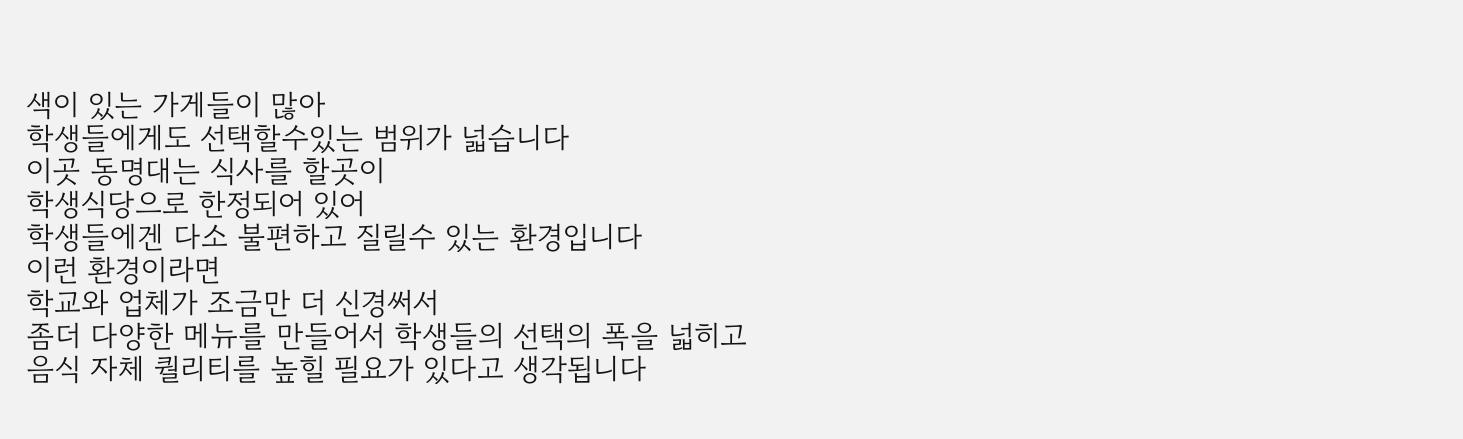색이 있는 가게들이 많아
학생들에게도 선택할수있는 범위가 넓습니다
이곳 동명대는 식사를 할곳이
학생식당으로 한정되어 있어
학생들에겐 다소 불편하고 질릴수 있는 환경입니다
이런 환경이라면
학교와 업체가 조금만 더 신경써서
좀더 다양한 메뉴를 만들어서 학생들의 선택의 폭을 넓히고
음식 자체 퀄리티를 높힐 필요가 있다고 생각됩니다